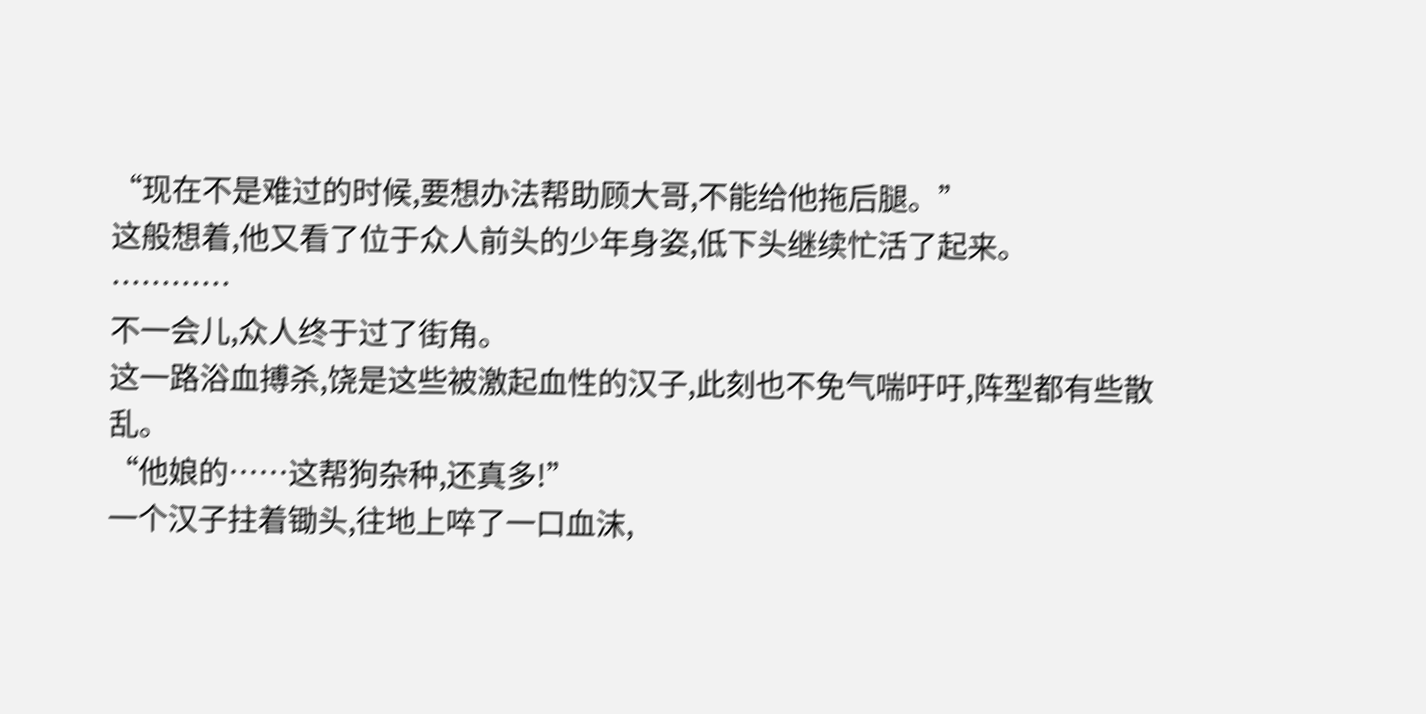“现在不是难过的时候,要想办法帮助顾大哥,不能给他拖后腿。”
这般想着,他又看了位于众人前头的少年身姿,低下头继续忙活了起来。
…………
不一会儿,众人终于过了街角。
这一路浴血搏杀,饶是这些被激起血性的汉子,此刻也不免气喘吁吁,阵型都有些散乱。
“他娘的……这帮狗杂种,还真多!”
一个汉子拄着锄头,往地上啐了一口血沫,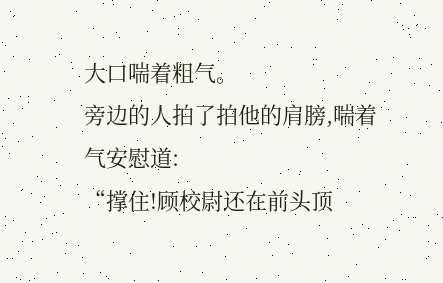大口喘着粗气。
旁边的人拍了拍他的肩膀,喘着气安慰道:
“撑住!顾校尉还在前头顶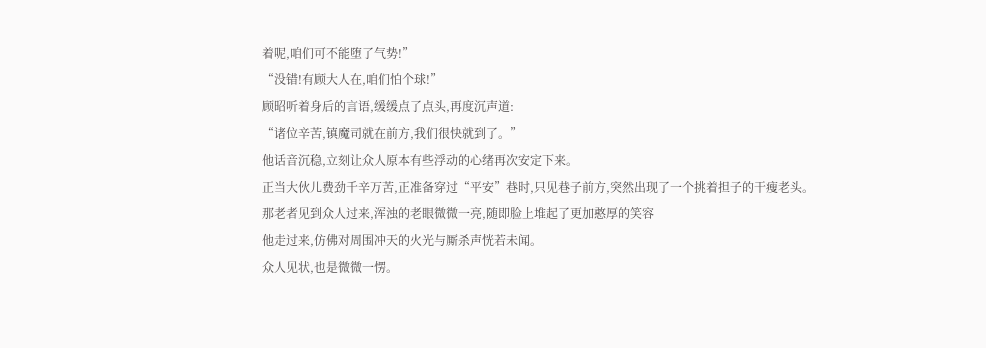着呢,咱们可不能堕了气势!”
“没错!有顾大人在,咱们怕个球!”
顾昭听着身后的言语,缓缓点了点头,再度沉声道:
“诸位辛苦,镇魔司就在前方,我们很快就到了。”
他话音沉稳,立刻让众人原本有些浮动的心绪再次安定下来。
正当大伙儿费劲千辛万苦,正准备穿过“平安”巷时,只见巷子前方,突然出现了一个挑着担子的干瘦老头。
那老者见到众人过来,浑浊的老眼微微一亮,随即脸上堆起了更加憨厚的笑容
他走过来,仿佛对周围冲天的火光与厮杀声恍若未闻。
众人见状,也是微微一愣。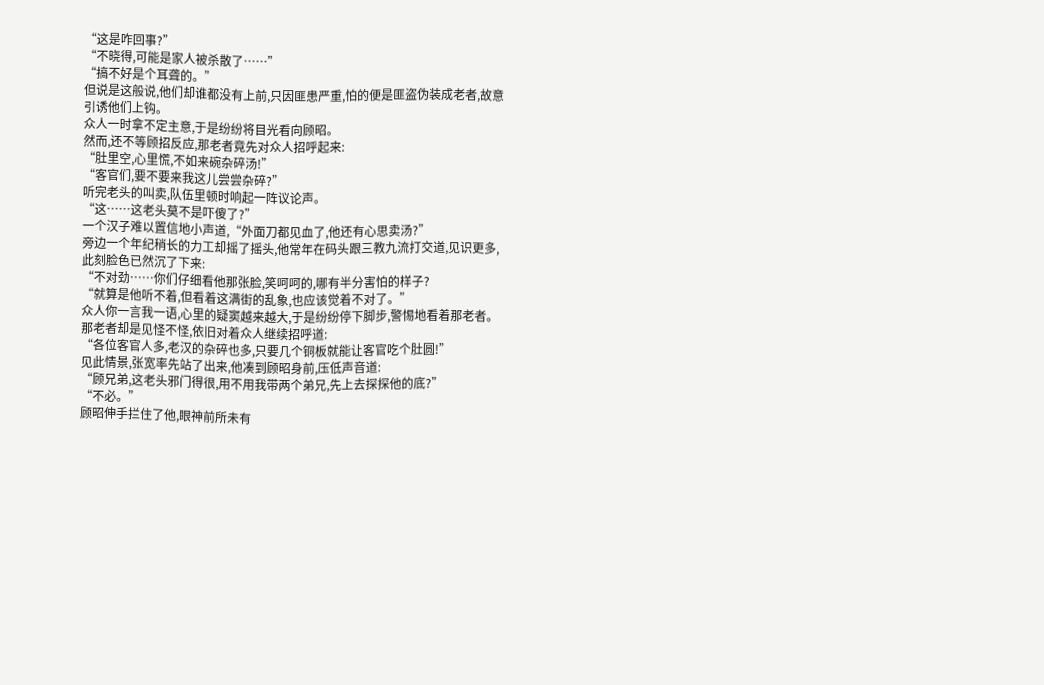“这是咋回事?”
“不晓得,可能是家人被杀散了……”
“搞不好是个耳聋的。”
但说是这般说,他们却谁都没有上前,只因匪患严重,怕的便是匪盗伪装成老者,故意引诱他们上钩。
众人一时拿不定主意,于是纷纷将目光看向顾昭。
然而,还不等顾招反应,那老者竟先对众人招呼起来:
“肚里空,心里慌,不如来碗杂碎汤!”
“客官们,要不要来我这儿尝尝杂碎?”
听完老头的叫卖,队伍里顿时响起一阵议论声。
“这……这老头莫不是吓傻了?”
一个汉子难以置信地小声道,“外面刀都见血了,他还有心思卖汤?”
旁边一个年纪稍长的力工却摇了摇头,他常年在码头跟三教九流打交道,见识更多,此刻脸色已然沉了下来:
“不对劲……你们仔细看他那张脸,笑呵呵的,哪有半分害怕的样子?
“就算是他听不着,但看着这满街的乱象,也应该觉着不对了。”
众人你一言我一语,心里的疑窦越来越大,于是纷纷停下脚步,警惕地看着那老者。
那老者却是见怪不怪,依旧对着众人继续招呼道:
“各位客官人多,老汉的杂碎也多,只要几个铜板就能让客官吃个肚圆!”
见此情景,张宽率先站了出来,他凑到顾昭身前,压低声音道:
“顾兄弟,这老头邪门得很,用不用我带两个弟兄,先上去探探他的底?”
“不必。”
顾昭伸手拦住了他,眼神前所未有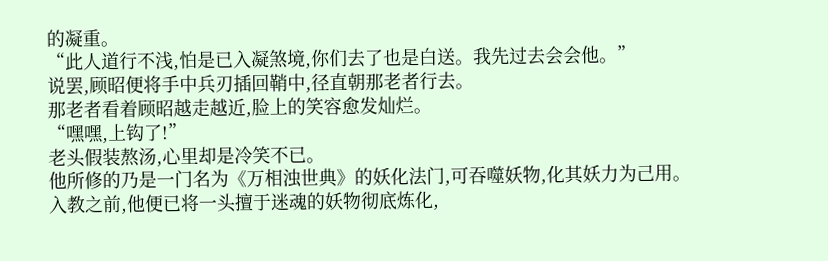的凝重。
“此人道行不浅,怕是已入凝煞境,你们去了也是白送。我先过去会会他。”
说罢,顾昭便将手中兵刃插回鞘中,径直朝那老者行去。
那老者看着顾昭越走越近,脸上的笑容愈发灿烂。
“嘿嘿,上钩了!”
老头假装熬汤,心里却是冷笑不已。
他所修的乃是一门名为《万相浊世典》的妖化法门,可吞噬妖物,化其妖力为己用。入教之前,他便已将一头擅于迷魂的妖物彻底炼化,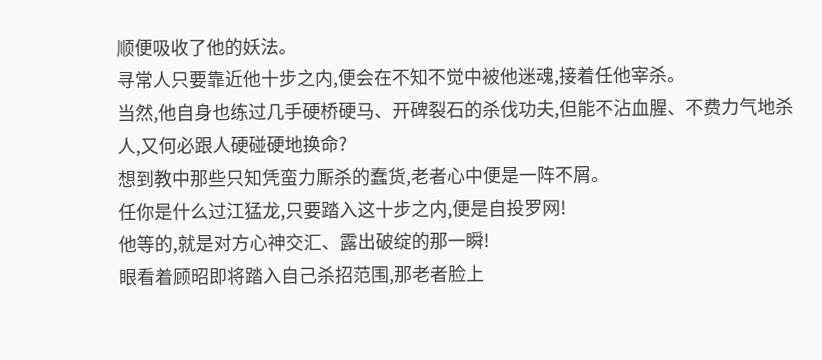顺便吸收了他的妖法。
寻常人只要靠近他十步之内,便会在不知不觉中被他迷魂,接着任他宰杀。
当然,他自身也练过几手硬桥硬马、开碑裂石的杀伐功夫,但能不沾血腥、不费力气地杀人,又何必跟人硬碰硬地换命?
想到教中那些只知凭蛮力厮杀的蠢货,老者心中便是一阵不屑。
任你是什么过江猛龙,只要踏入这十步之内,便是自投罗网!
他等的,就是对方心神交汇、露出破绽的那一瞬!
眼看着顾昭即将踏入自己杀招范围,那老者脸上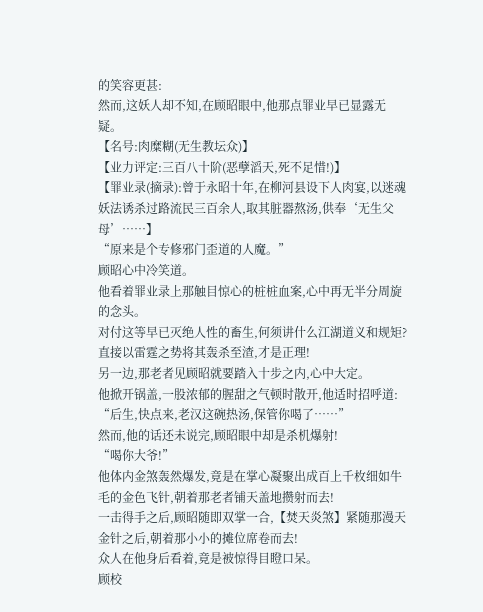的笑容更甚:
然而,这妖人却不知,在顾昭眼中,他那点罪业早已显露无疑。
【名号:肉糜糊(无生教坛众)】
【业力评定:三百八十阶(恶孽滔天,死不足惜!)】
【罪业录(摘录):曾于永昭十年,在柳河县设下人肉宴,以迷魂妖法诱杀过路流民三百余人,取其脏器熬汤,供奉‘无生父母’……】
“原来是个专修邪门歪道的人魔。”
顾昭心中冷笑道。
他看着罪业录上那触目惊心的桩桩血案,心中再无半分周旋的念头。
对付这等早已灭绝人性的畜生,何须讲什么江湖道义和规矩?
直接以雷霆之势将其轰杀至渣,才是正理!
另一边,那老者见顾昭就要踏入十步之内,心中大定。
他掀开锅盖,一股浓郁的腥甜之气顿时散开,他适时招呼道:
“后生,快点来,老汉这碗热汤,保管你喝了……”
然而,他的话还未说完,顾昭眼中却是杀机爆射!
“喝你大爷!”
他体内金煞轰然爆发,竟是在掌心凝聚出成百上千枚细如牛毛的金色飞针,朝着那老者铺天盖地攒射而去!
一击得手之后,顾昭随即双掌一合,【焚天炎煞】紧随那漫天金针之后,朝着那小小的摊位席卷而去!
众人在他身后看着,竟是被惊得目瞪口呆。
顾校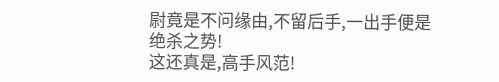尉竟是不问缘由,不留后手,一出手便是绝杀之势!
这还真是,高手风范!